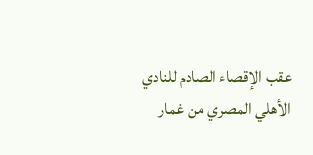عقب الإقصاء الصادم للنادي الأهلي المصري من غمار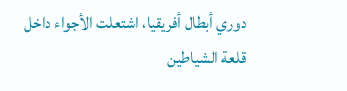دوري أبطال أفريقيا، اشتعلت الأجواء داخل قلعة الشياطين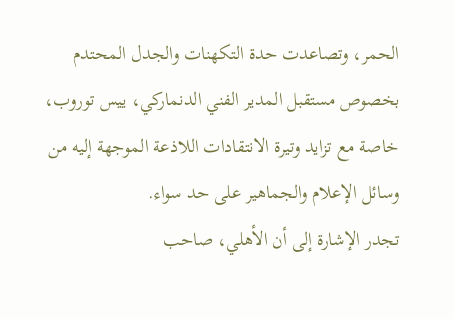الحمر، وتصاعدت حدة التكهنات والجدل المحتدم بخصوص مستقبل المدير الفني الدنماركي، ييس توروب، خاصة مع تزايد وتيرة الانتقادات اللاذعة الموجهة إليه من وسائل الإعلام والجماهير على حد سواء.
تجدر الإشارة إلى أن الأهلي، صاحب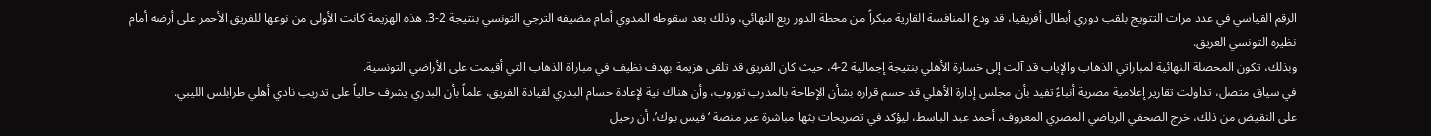الرقم القياسي في عدد مرات التتويج بلقب دوري أبطال أفريقيا، قد ودع المنافسة القارية مبكراً من محطة الدور ربع النهائي، وذلك بعد سقوطه المدوي أمام مضيفه الترجي التونسي بنتيجة 2-3. هذه الهزيمة كانت الأولى من نوعها للفريق الأحمر على أرضه أمام نظيره التونسي العريق.
وبذلك، تكون المحصلة النهائية لمباراتي الذهاب والإياب قد آلت إلى خسارة الأهلي بنتيجة إجمالية 2-4، حيث كان الفريق قد تلقى هزيمة بهدف نظيف في مباراة الذهاب التي أقيمت على الأراضي التونسية.
في سياق متصل، تداولت تقارير إعلامية مصرية أنباءً تفيد بأن مجلس إدارة الأهلي قد حسم قراره بشأن الإطاحة بالمدرب توروب، وأن هناك نية لإعادة حسام البدري لقيادة الفريق، علماً بأن البدري يشرف حالياً على تدريب نادي أهلي طرابلس الليبي.
على النقيض من ذلك، خرج الصحفي الرياضي المصري المعروف، أحمد عبد الباسط، ليؤكد في تصريحات بثها مباشرة عبر منصة ‘فيس بوك’، أن رحيل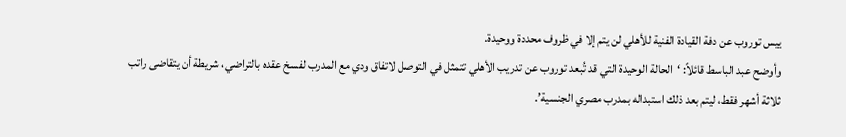ييس توروب عن دفة القيادة الفنية للأهلي لن يتم إلا في ظروف محددة ووحيدة.
وأوضح عبد الباسط قائلاً: ‘الحالة الوحيدة التي قد تُبعد توروب عن تدريب الأهلي تتمثل في التوصل لاتفاق ودي مع المدرب لفسخ عقده بالتراضي، شريطة أن يتقاضى راتب ثلاثة أشهر فقط، ليتم بعد ذلك استبداله بمدرب مصري الجنسية’.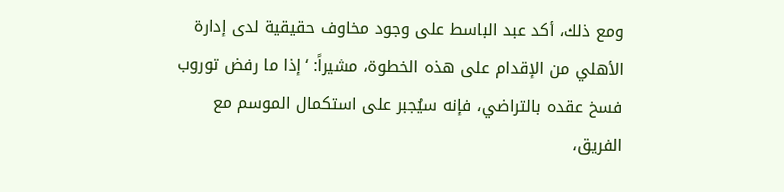ومع ذلك، أكد عبد الباسط على وجود مخاوف حقيقية لدى إدارة الأهلي من الإقدام على هذه الخطوة، مشيراً: ‘إذا ما رفض توروب فسخ عقده بالتراضي، فإنه سيُجبر على استكمال الموسم مع الفريق،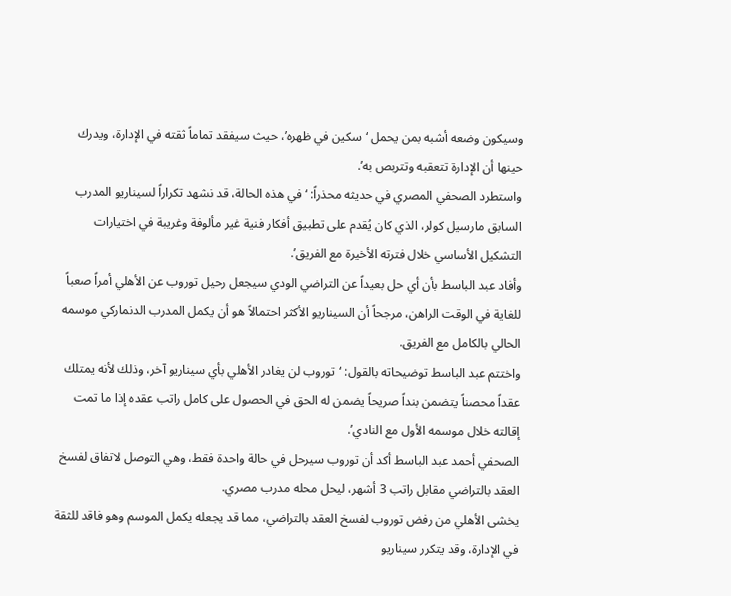وسيكون وضعه أشبه بمن يحمل ‘سكين في ظهره’، حيث سيفقد تماماً ثقته في الإدارة، ويدرك حينها أن الإدارة تتعقبه وتتربص به’.
واستطرد الصحفي المصري في حديثه محذراً: ‘في هذه الحالة، قد نشهد تكراراً لسيناريو المدرب السابق مارسيل كولر، الذي كان يُقدم على تطبيق أفكار فنية غير مألوفة وغريبة في اختيارات التشكيل الأساسي خلال فترته الأخيرة مع الفريق’.
وأفاد عبد الباسط بأن أي حل بعيداً عن التراضي الودي سيجعل رحيل توروب عن الأهلي أمراً صعباً للغاية في الوقت الراهن، مرجحاً أن السيناريو الأكثر احتمالاً هو أن يكمل المدرب الدنماركي موسمه الحالي بالكامل مع الفريق.
واختتم عبد الباسط توضيحاته بالقول: ‘توروب لن يغادر الأهلي بأي سيناريو آخر، وذلك لأنه يمتلك عقداً محصناً يتضمن بنداً صريحاً يضمن له الحق في الحصول على كامل راتب عقده إذا ما تمت إقالته خلال موسمه الأول مع النادي’.
الصحفي أحمد عبد الباسط أكد أن توروب سيرحل في حالة واحدة فقط، وهي التوصل لاتفاق لفسخ العقد بالتراضي مقابل راتب 3 أشهر، ليحل محله مدرب مصري.
يخشى الأهلي من رفض توروب لفسخ العقد بالتراضي، مما قد يجعله يكمل الموسم وهو فاقد للثقة في الإدارة، وقد يتكرر سيناريو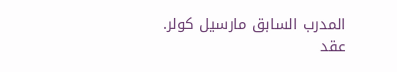المدرب السابق مارسيل كولر.
عقد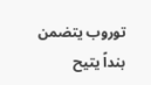توروب يتضمن بنداً يتيح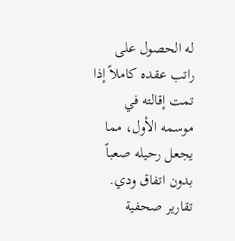له الحصول على راتب عقده كاملاً إذا تمت إقالته في موسمه الأول، مما يجعل رحيله صعباً بدون اتفاق ودي.
تقارير صحفية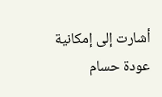أشارت إلى إمكانية عودة حسام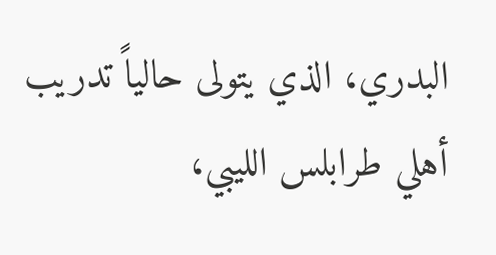البدري، الذي يتولى حالياً تدريب أهلي طرابلس الليبي،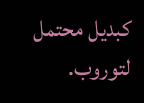كبديل محتمل لتوروب.